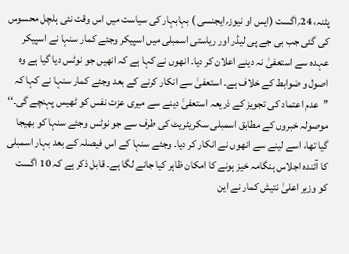پٹنہ، 24؍اگست (ایس او نیوز؍ایجنسی ) بہابہار کی سیاست میں اس وقت نئی ہلچل محسوس کی گئی جب بی جے پی لیڈر اور ریاستی اسمبلی میں اسپیکر وجئے کمار سنہا نے اسپیکر عہدہ سے استعفیٰ نہ دینے اعلان کر دیا۔ انھوں نے کہا ہے کہ انھیں جو نوٹس دیا گیا ہے وہ اصول و ضوابط کے خلاف ہے۔ استعفیٰ سے انکار کرنے کے بعد وجئے کمار سنہا نے کہا کہ ’’عدم اعتماد کی تجویز کے ذریعہ استعفیٰ دینے سے میری عزت نفس کو ٹھیس پہنچے گی۔‘‘
موصولہ خبروں کے مطابق اسمبلی سکریٹریٹ کی طرف سے جو نوٹس وجئے سنہا کو بھیجا گیا تھا، اسے لینے سے انھوں نے انکار کر دیا۔ وجئے سنہا کے اس فیصلہ کے بعد بہار اسمبلی کا آئندہ اجلاس ہنگامہ خیز ہونے کا امکان ظاہر کیا جانے لگا ہے۔ قابل ذکر ہے کہ 10 اگست کو وزیر اعلیٰ نتیش کمار نے این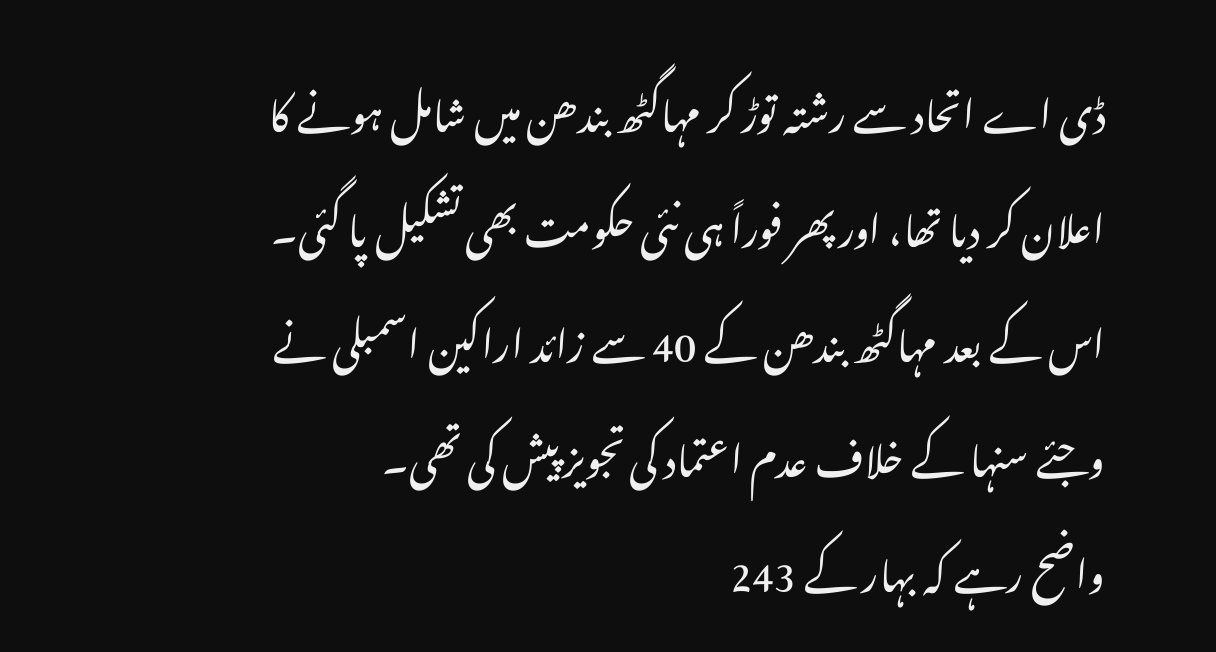ڈی اے اتحاد سے رشتہ توڑ کر مہاگٹھ بندھن میں شامل ہونے کا اعلان کر دیا تھا، اور پھر فوراً ہی نئی حکومت بھی تشکیل پا گئی۔ اس کے بعد مہاگٹھ بندھن کے 40 سے زائد اراکین اسمبلی نے وجئے سنہا کے خلاف عدم اعتماد کی تجویز پیش کی تھی۔
واضح رہے کہ بہار کے 243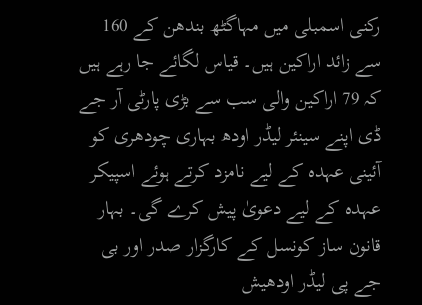رکنی اسمبلی میں مہاگٹھ بندھن کے 160 سے زائد اراکین ہیں۔ قیاس لگائے جا رہے ہیں کہ 79 اراکین والی سب سے بڑی پارٹی آر جے ڈی اپنے سینئر لیڈر اودھ بہاری چودھری کو آئینی عہدہ کے لیے نامزد کرتے ہوئے اسپیکر عہدہ کے لیے دعویٰ پیش کرے گی۔ بہار قانون ساز کونسل کے کارگزار صدر اور بی جے پی لیڈر اودھیش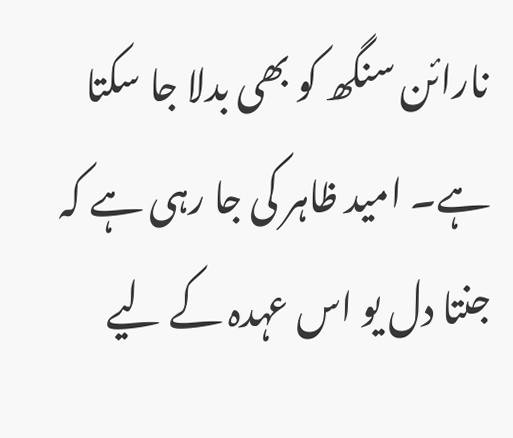نارائن سنگھ کو بھی بدلا جا سکتا ہے۔ امید ظاہر کی جا رہی ہے کہ جنتا دل یو اس عہدہ کے لیے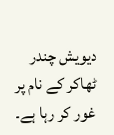دیویش چندر ٹھاکر کے نام پر غور کر رہا ہے۔